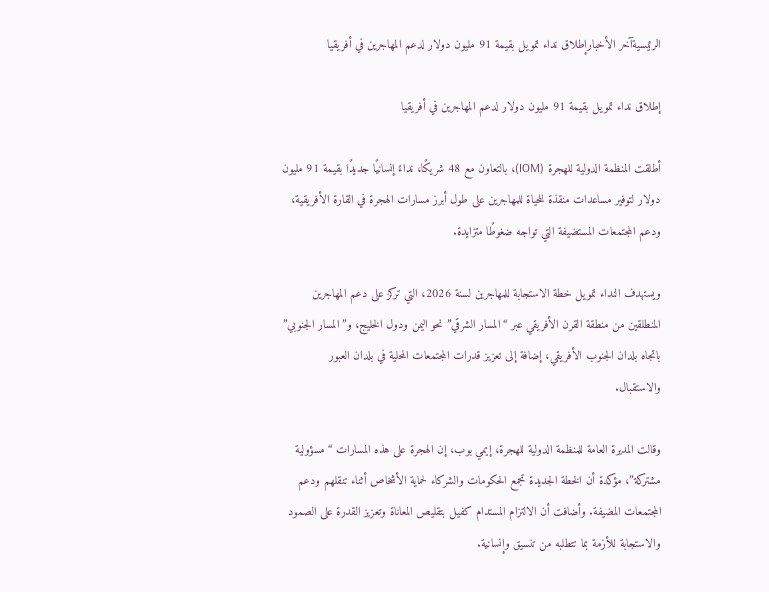الرئيسيةآخر الأخبارإطلاق نداء تمويل بقيمة 91 مليون دولار لدعم المهاجرين في أفريقيا

إطلاق نداء تمويل بقيمة 91 مليون دولار لدعم المهاجرين في أفريقيا

أطلقت المنظمة الدولية للهجرة (IOM)، بالتعاون مع 48 شريكًا، نداءً إنسانيًا جديدًا بقيمة 91 مليون دولار لتوفير مساعدات منقذة للحياة للمهاجرين على طول أبرز مسارات الهجرة في القارة الأفريقية، ودعم المجتمعات المستضيفة التي تواجه ضغوطًا متزايدة.

ويستهدف النداء تمويل خطة الاستجابة للمهاجرين لسنة 2026، التي تركز على دعم المهاجرين المنطلقين من منطقة القرن الأفريقي عبر “المسار الشرقي” نحو اليمن ودول الخليج، و”المسار الجنوبي” باتجاه بلدان الجنوب الأفريقي، إضافة إلى تعزيز قدرات المجتمعات المحلية في بلدان العبور والاستقبال.

وقالت المديرة العامة للمنظمة الدولية للهجرة، إيمي بوب، إن الهجرة على هذه المسارات “مسؤولية مشتركة”، مؤكدة أن الخطة الجديدة تجمع الحكومات والشركاء لحماية الأشخاص أثناء تنقلهم ودعم المجتمعات المضيفة. وأضافت أن الالتزام المستدام كفيل بتقليص المعاناة وتعزيز القدرة على الصمود والاستجابة للأزمة بما تتطلبه من تنسيق وإنسانية.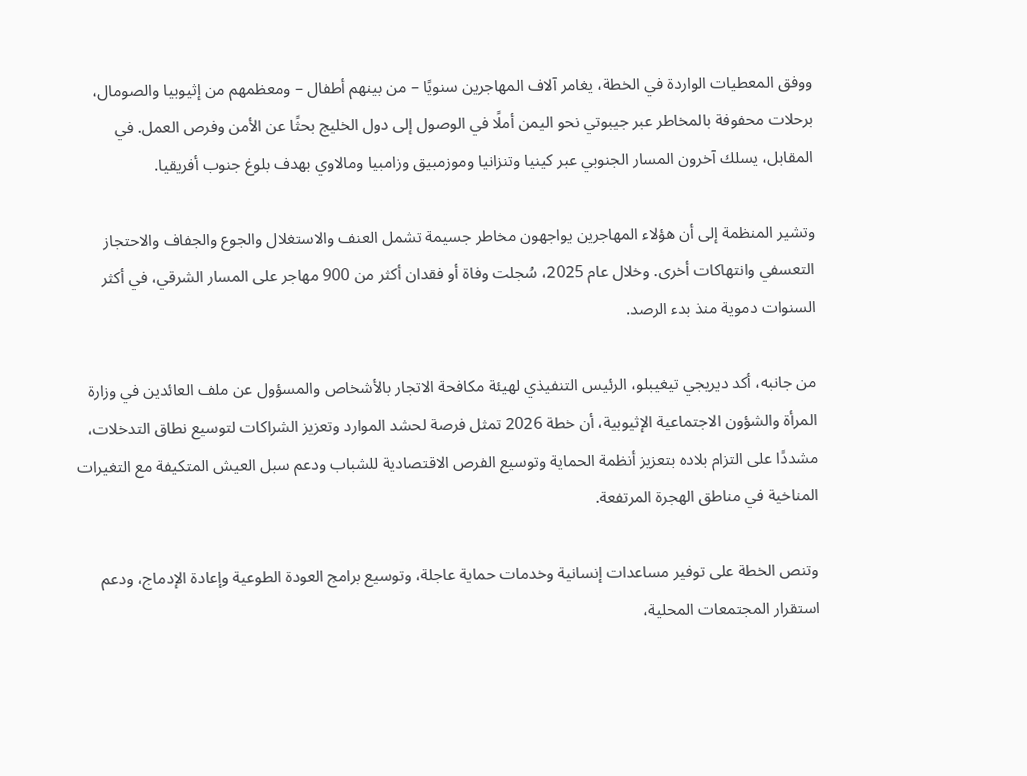ووفق المعطيات الواردة في الخطة، يغامر آلاف المهاجرين سنويًا – من بينهم أطفال – ومعظمهم من إثيوبيا والصومال، برحلات محفوفة بالمخاطر عبر جيبوتي نحو اليمن أملًا في الوصول إلى دول الخليج بحثًا عن الأمن وفرص العمل. في المقابل، يسلك آخرون المسار الجنوبي عبر كينيا وتنزانيا وموزمبيق وزامبيا ومالاوي بهدف بلوغ جنوب أفريقيا.

وتشير المنظمة إلى أن هؤلاء المهاجرين يواجهون مخاطر جسيمة تشمل العنف والاستغلال والجوع والجفاف والاحتجاز التعسفي وانتهاكات أخرى. وخلال عام 2025، سُجلت وفاة أو فقدان أكثر من 900 مهاجر على المسار الشرقي، في أكثر السنوات دموية منذ بدء الرصد.

من جانبه، أكد ديريجي تيغيبلو، الرئيس التنفيذي لهيئة مكافحة الاتجار بالأشخاص والمسؤول عن ملف العائدين في وزارة المرأة والشؤون الاجتماعية الإثيوبية، أن خطة 2026 تمثل فرصة لحشد الموارد وتعزيز الشراكات لتوسيع نطاق التدخلات، مشددًا على التزام بلاده بتعزيز أنظمة الحماية وتوسيع الفرص الاقتصادية للشباب ودعم سبل العيش المتكيفة مع التغيرات المناخية في مناطق الهجرة المرتفعة.

وتنص الخطة على توفير مساعدات إنسانية وخدمات حماية عاجلة، وتوسيع برامج العودة الطوعية وإعادة الإدماج، ودعم استقرار المجتمعات المحلية،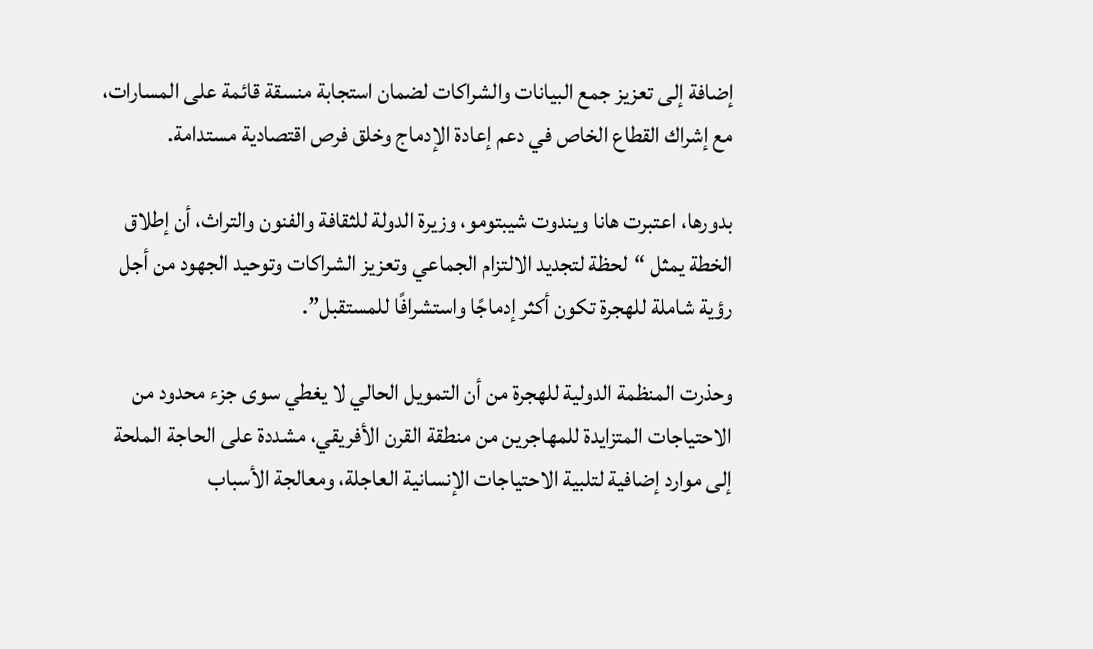إضافة إلى تعزيز جمع البيانات والشراكات لضمان استجابة منسقة قائمة على المسارات، مع إشراك القطاع الخاص في دعم إعادة الإدماج وخلق فرص اقتصادية مستدامة.

بدورها، اعتبرت هانا ويندوت شيبتومو، وزيرة الدولة للثقافة والفنون والتراث، أن إطلاق الخطة يمثل “لحظة لتجديد الالتزام الجماعي وتعزيز الشراكات وتوحيد الجهود من أجل رؤية شاملة للهجرة تكون أكثر إدماجًا واستشرافًا للمستقبل”.

وحذرت المنظمة الدولية للهجرة من أن التمويل الحالي لا يغطي سوى جزء محدود من الاحتياجات المتزايدة للمهاجرين من منطقة القرن الأفريقي، مشددة على الحاجة الملحة إلى موارد إضافية لتلبية الاحتياجات الإنسانية العاجلة، ومعالجة الأسباب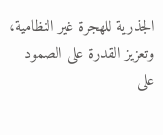الجذرية للهجرة غير النظامية، وتعزيز القدرة على الصمود على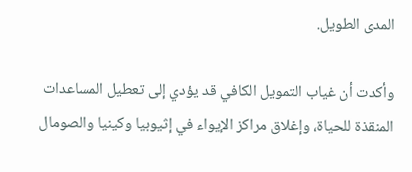المدى الطويل.

وأكدت أن غياب التمويل الكافي قد يؤدي إلى تعطيل المساعدات المنقذة للحياة، وإغلاق مراكز الإيواء في إثيوبيا وكينيا والصومال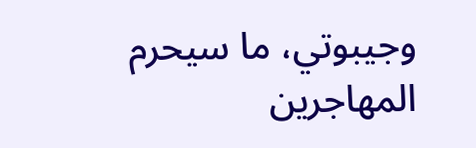وجيبوتي، ما سيحرم المهاجرين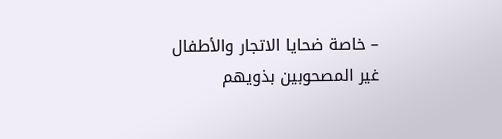– خاصة ضحايا الاتجار والأطفال غير المصحوبين بذويهم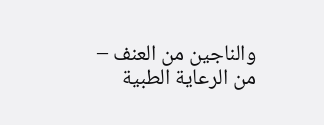والناجين من العنف – من الرعاية الطبية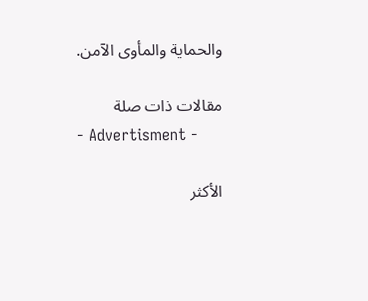والحماية والمأوى الآمن.

مقالات ذات صلة
- Advertisment -

الأكثر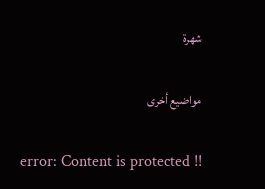شهرة

مواضيع أخرى

error: Content is protected !!